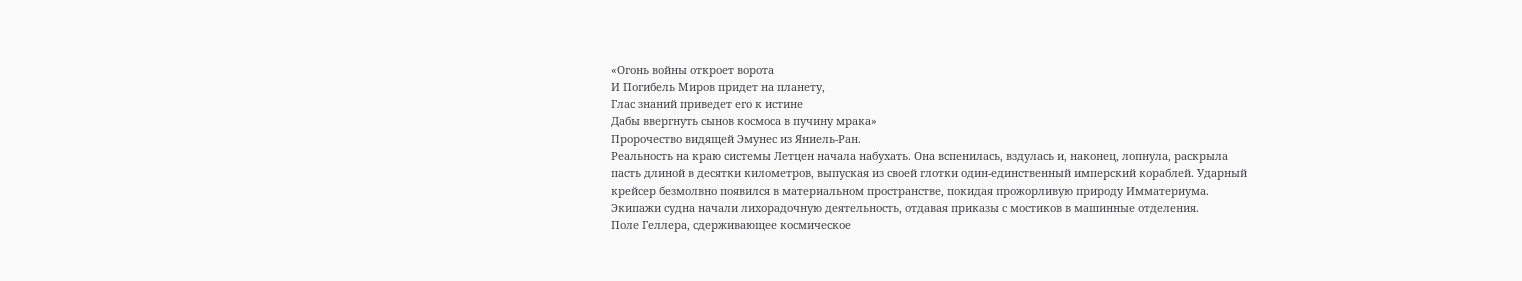«Огонь войны откроет ворота
И Погибель Миров придет на планету,
Глас знаний приведет его к истине
Дабы ввергнуть сынов космоса в пучину мрака»
Пророчество видящей Эмунес из Яниель-Ран.
Реальность на краю системы Летцен начала набухать. Она вспенилась, вздулась и, наконец, лопнула, раскрыла пасть длиной в десятки километров, выпуская из своей глотки один-единственный имперский кораблей. Ударный крейсер безмолвно появился в материальном пространстве, покидая прожорливую природу Имматериума. Экипажи судна начали лихорадочную деятельность, отдавая приказы с мостиков в машинные отделения.
Поле Геллера, сдерживающее космическое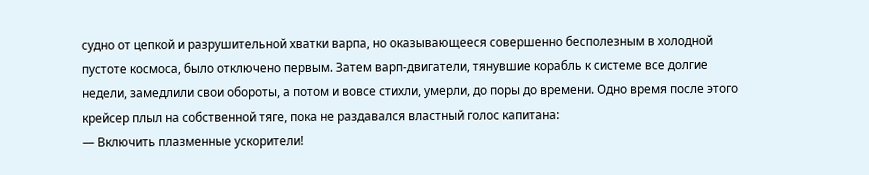судно от цепкой и разрушительной хватки варпа, но оказывающееся совершенно бесполезным в холодной пустоте космоса, было отключено первым. Затем варп-двигатели, тянувшие корабль к системе все долгие недели, замедлили свои обороты, а потом и вовсе стихли, умерли, до поры до времени. Одно время после этого крейсер плыл на собственной тяге, пока не раздавался властный голос капитана:
— Включить плазменные ускорители!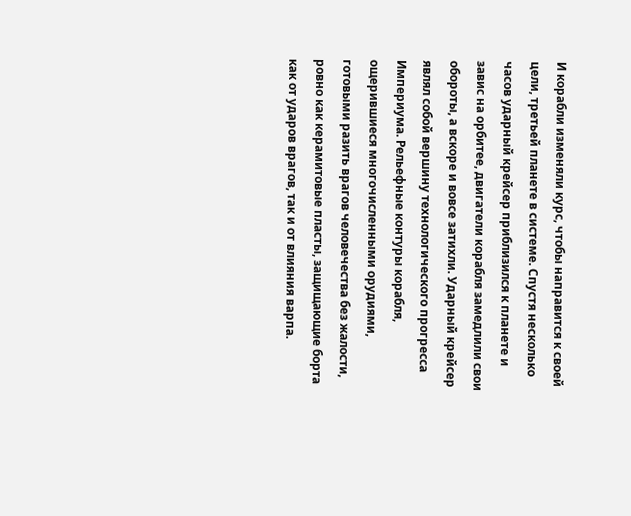И корабли изменяли курс, чтобы направится к своей цели, третьей планете в системе. Спустя несколько часов ударный крейсер приблизился к планете и завис на орбитее, двигатели корабля замедлили свои обороты, а вскоре и вовсе затихли. Ударный крейсер являл собой вершину технологического прогресса Империума. Рельефные контуры корабля, ощерившиеся многочисленными орудиями, готовыми разить врагов человечества без жалости, ровно как керамитовые пласты, защищающие борта как от ударов врагов, так и от влияния варпа.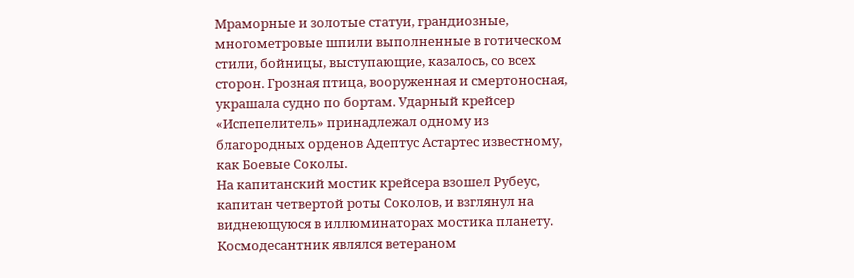Мраморные и золотые статуи, грандиозные, многометровые шпили выполненные в готическом стили, бойницы, выступающие, казалось, со всех сторон. Грозная птица, вооруженная и смертоносная, украшала судно по бортам. Ударный крейсер «Испепелитель» принадлежал одному из благородных орденов Адептус Астартес известному, как Боевые Соколы.
На капитанский мостик крейсера взошел Рубеус, капитан четвертой роты Соколов, и взглянул на виднеющуюся в иллюминаторах мостика планету. Космодесантник являлся ветераном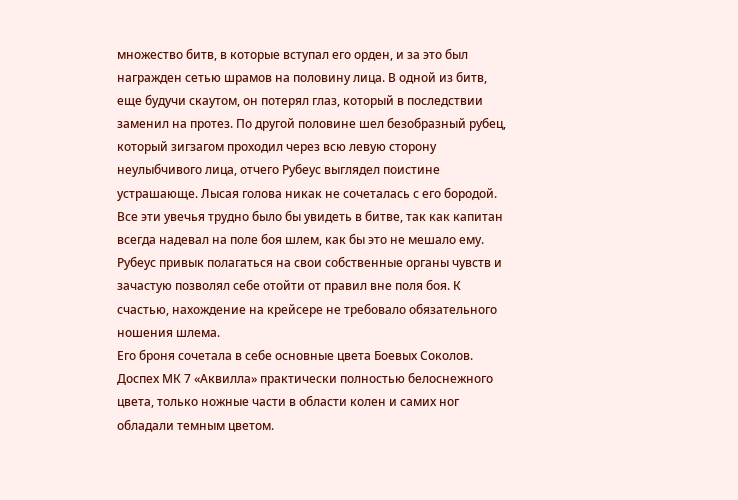множество битв, в которые вступал его орден, и за это был награжден сетью шрамов на половину лица. В одной из битв, еще будучи скаутом, он потерял глаз, который в последствии заменил на протез. По другой половине шел безобразный рубец, который зигзагом проходил через всю левую сторону неулыбчивого лица, отчего Рубеус выглядел поистине устрашающе. Лысая голова никак не сочеталась с его бородой. Все эти увечья трудно было бы увидеть в битве, так как капитан всегда надевал на поле боя шлем, как бы это не мешало ему. Рубеус привык полагаться на свои собственные органы чувств и зачастую позволял себе отойти от правил вне поля боя. К счастью, нахождение на крейсере не требовало обязательного ношения шлема.
Его броня сочетала в себе основные цвета Боевых Соколов. Доспех МК 7 «Аквилла» практически полностью белоснежного цвета, только ножные части в области колен и самих ног обладали темным цветом.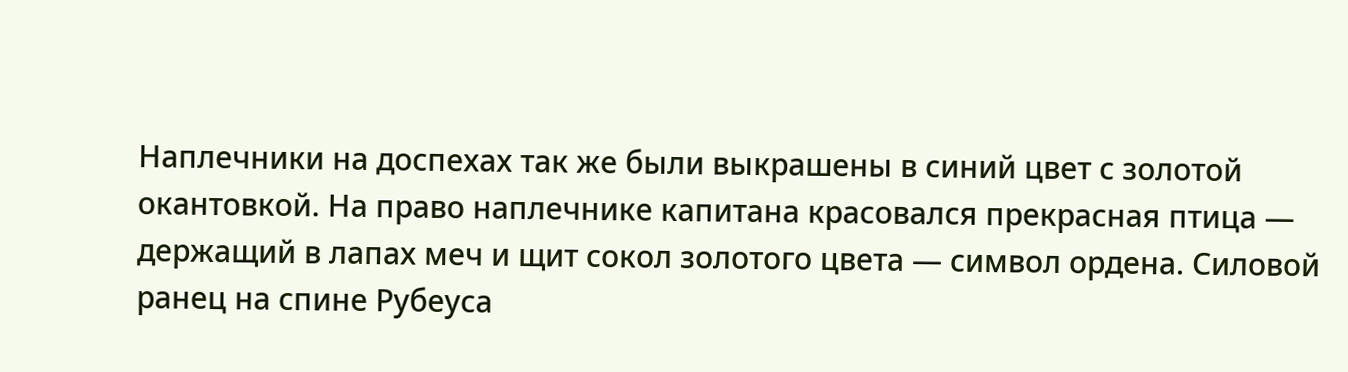Наплечники на доспехах так же были выкрашены в синий цвет с золотой окантовкой. На право наплечнике капитана красовался прекрасная птица — держащий в лапах меч и щит сокол золотого цвета — символ ордена. Силовой ранец на спине Рубеуса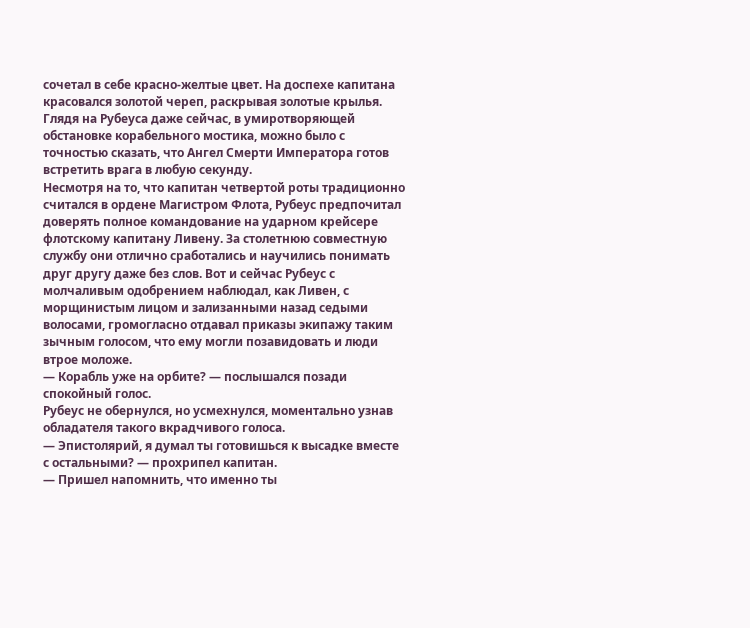сочетал в себе красно-желтые цвет. На доспехе капитана красовался золотой череп, раскрывая золотые крылья. Глядя на Рубеуса даже сейчас, в умиротворяющей обстановке корабельного мостика, можно было с точностью сказать, что Ангел Смерти Императора готов встретить врага в любую секунду.
Несмотря на то, что капитан четвертой роты традиционно считался в ордене Магистром Флота, Рубеус предпочитал доверять полное командование на ударном крейсере флотскому капитану Ливену. За столетнюю совместную службу они отлично сработались и научились понимать друг другу даже без слов. Вот и сейчас Рубеус с молчаливым одобрением наблюдал, как Ливен, с морщинистым лицом и зализанными назад седыми волосами, громогласно отдавал приказы экипажу таким зычным голосом, что ему могли позавидовать и люди втрое моложе.
— Корабль уже на орбите? — послышался позади спокойный голос.
Рубеус не обернулся, но усмехнулся, моментально узнав обладателя такого вкрадчивого голоса.
— Эпистолярий, я думал ты готовишься к высадке вместе с остальными? — прохрипел капитан.
— Пришел напомнить, что именно ты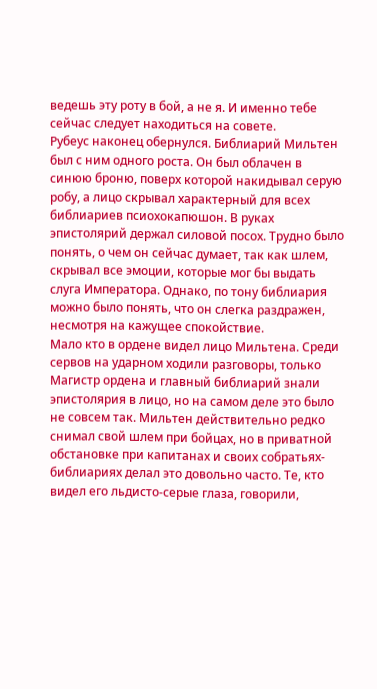ведешь эту роту в бой, а не я. И именно тебе сейчас следует находиться на совете.
Рубеус наконец обернулся. Библиарий Мильтен был с ним одного роста. Он был облачен в синюю броню, поверх которой накидывал серую робу, а лицо скрывал характерный для всех библиариев псиохокапюшон. В руках эпистолярий держал силовой посох. Трудно было понять, о чем он сейчас думает, так как шлем, скрывал все эмоции, которые мог бы выдать слуга Императора. Однако, по тону библиария можно было понять, что он слегка раздражен, несмотря на кажущее спокойствие.
Мало кто в ордене видел лицо Мильтена. Среди сервов на ударном ходили разговоры, только Магистр ордена и главный библиарий знали эпистолярия в лицо, но на самом деле это было не совсем так. Мильтен действительно редко снимал свой шлем при бойцах, но в приватной обстановке при капитанах и своих собратьях-библиариях делал это довольно часто. Те, кто видел его льдисто-серые глаза, говорили,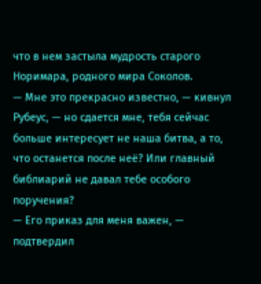что в нем застыла мудрость старого Норимара, родного мира Соколов.
— Мне это прекрасно известно, — кивнул Рубеус, — но сдается мне, тебя сейчас больше интересует не наша битва, а то, что останется после неё? Или главный библиарий не давал тебе особого поручения?
— Его приказ для меня важен, — подтвердил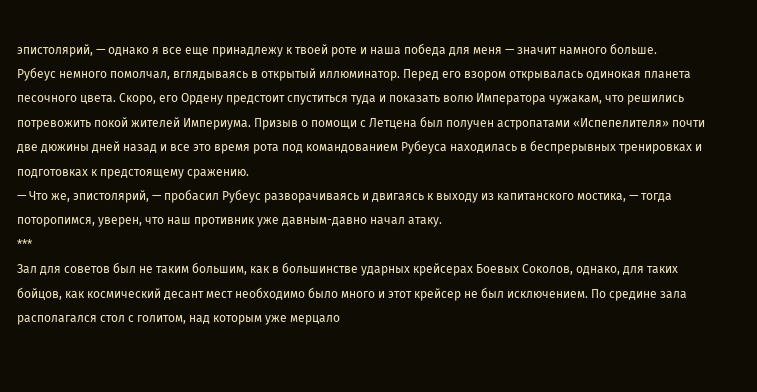эпистолярий, — однако я все еще принадлежу к твоей роте и наша победа для меня — значит намного больше.
Рубеус немного помолчал, вглядываясь в открытый иллюминатор. Перед его взором открывалась одинокая планета песочного цвета. Скоро, его Ордену предстоит спуститься туда и показать волю Императора чужакам, что решились потревожить покой жителей Империума. Призыв о помощи с Летцена был получен астропатами «Испепелителя» почти две дюжины дней назад и все это время рота под командованием Рубеуса находилась в беспрерывных тренировках и подготовках к предстоящему сражению.
— Что же, эпистолярий, — пробасил Рубеус разворачиваясь и двигаясь к выходу из капитанского мостика, — тогда поторопимся, уверен, что наш противник уже давным-давно начал атаку.
***
Зал для советов был не таким большим, как в большинстве ударных крейсерах Боевых Соколов, однако, для таких бойцов, как космический десант мест необходимо было много и этот крейсер не был исключением. По средине зала располагался стол с голитом, над которым уже мерцало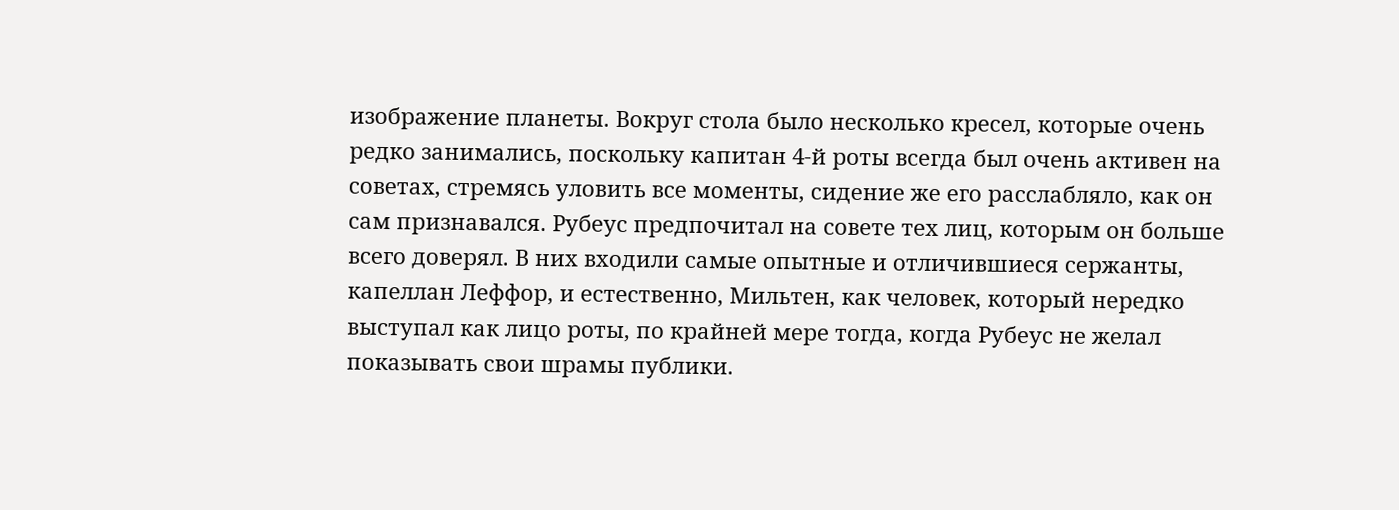изображение планеты. Вокруг стола было несколько кресел, которые очень редко занимались, поскольку капитан 4-й роты всегда был очень активен на советах, стремясь уловить все моменты, сидение же его расслабляло, как он сам признавался. Рубеус предпочитал на совете тех лиц, которым он больше всего доверял. В них входили самые опытные и отличившиеся сержанты, капеллан Леффор, и естественно, Мильтен, как человек, который нередко выступал как лицо роты, по крайней мере тогда, когда Рубеус не желал показывать свои шрамы публики.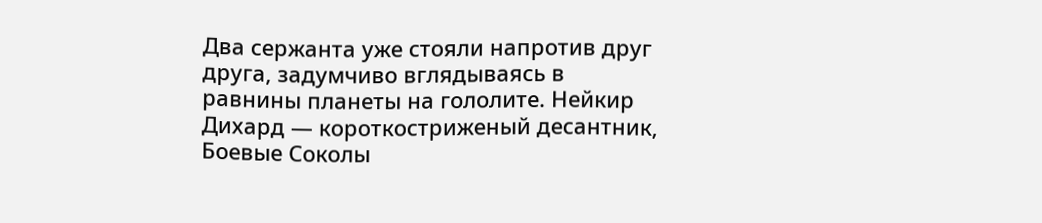Два сержанта уже стояли напротив друг друга, задумчиво вглядываясь в равнины планеты на гололите. Нейкир Дихард — короткостриженый десантник, Боевые Соколы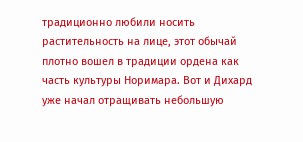традиционно любили носить растительность на лице, этот обычай плотно вошел в традиции ордена как часть культуры Норимара. Вот и Дихард уже начал отращивать небольшую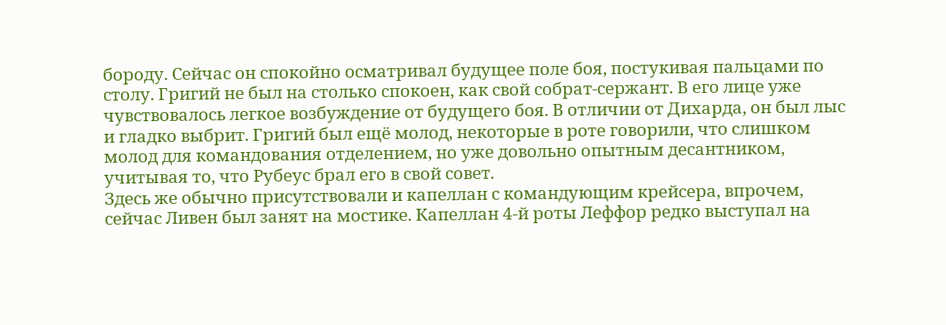бороду. Сейчас он спокойно осматривал будущее поле боя, постукивая пальцами по столу. Григий не был на столько спокоен, как свой собрат-сержант. В его лице уже чувствовалось легкое возбуждение от будущего боя. В отличии от Дихарда, он был лыс и гладко выбрит. Григий был ещё молод, некоторые в роте говорили, что слишком молод для командования отделением, но уже довольно опытным десантником, учитывая то, что Рубеус брал его в свой совет.
Здесь же обычно присутствовали и капеллан с командующим крейсера, впрочем, сейчас Ливен был занят на мостике. Капеллан 4-й роты Леффор редко выступал на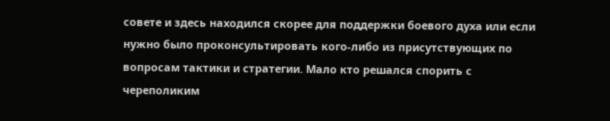совете и здесь находился скорее для поддержки боевого духа или если нужно было проконсультировать кого-либо из присутствующих по вопросам тактики и стратегии. Мало кто решался спорить с череполиким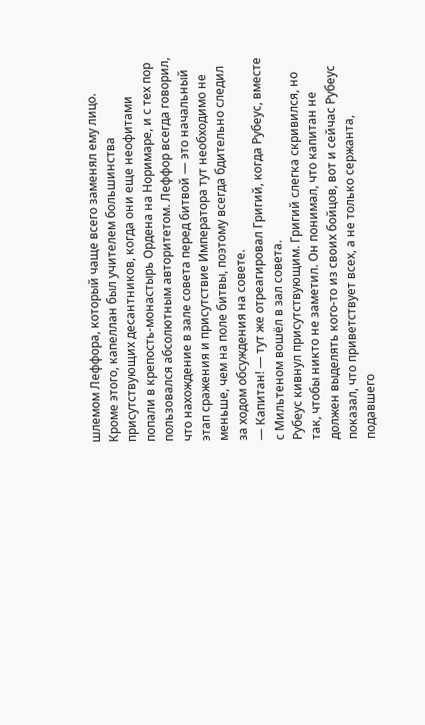шлемом Леффора, который чаще всего заменял ему лицо. Кроме этого, капеллан был учителем большинства присутствующих десантников, когда они еще неофитами попали в крепость-монастырь Ордена на Норимаре, и с тех пор пользовался абсолютным авторитетом. Леффор всегда говорил, что нахождение в зале совета перед битвой — это начальный этап сражения и присутствие Императора тут необходимо не меньше, чем на поле битвы, поэтому всегда бдительно следил за ходом обсуждения на совете.
— Капитан! — тут же отреагировал Григий, когда Рубеус, вместе с Мильтеном вошёл в зал совета.
Рубеус кивнул присутствующим. Григий слегка скривился, но так, чтобы никто не заметил. Он понимал, что капитан не должен выделять кого-то из своих бойцов, вот и сейчас Рубеус показал, что приветствует всех, а не только сержанта, подавшего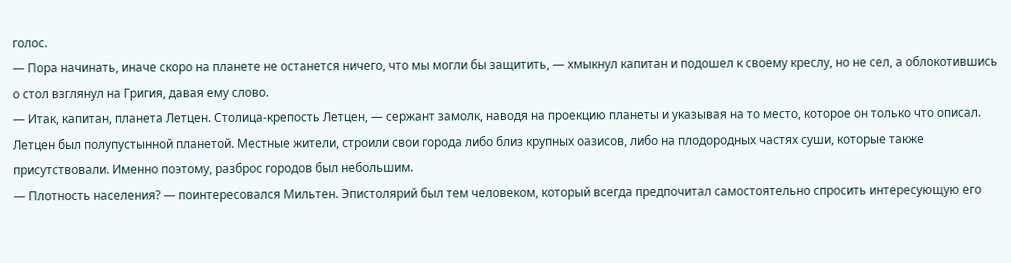голос.
— Пора начинать, иначе скоро на планете не останется ничего, что мы могли бы защитить, — хмыкнул капитан и подошел к своему креслу, но не сел, а облокотившись о стол взглянул на Григия, давая ему слово.
— Итак, капитан, планета Летцен. Столица-крепость Летцен, — сержант замолк, наводя на проекцию планеты и указывая на то место, которое он только что описал. Летцен был полупустынной планетой. Местные жители, строили свои города либо близ крупных оазисов, либо на плодородных частях суши, которые также присутствовали. Именно поэтому, разброс городов был небольшим.
— Плотность населения? — поинтересовался Мильтен. Эпистолярий был тем человеком, который всегда предпочитал самостоятельно спросить интересующую его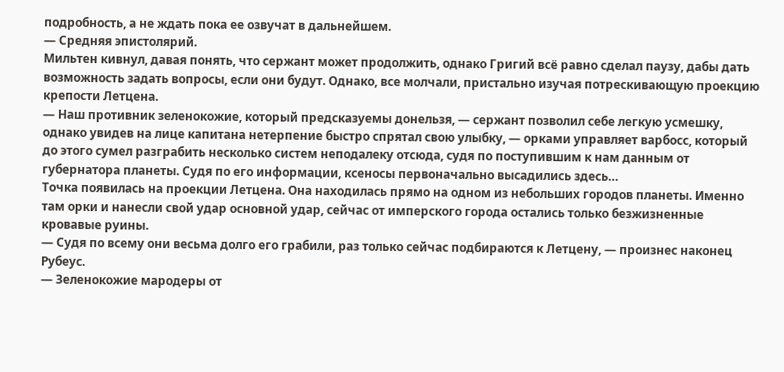подробность, а не ждать пока ее озвучат в дальнейшем.
— Средняя эпистолярий.
Мильтен кивнул, давая понять, что сержант может продолжить, однако Григий всё равно сделал паузу, дабы дать возможность задать вопросы, если они будут. Однако, все молчали, пристально изучая потрескивающую проекцию крепости Летцена.
— Наш противник зеленокожие, который предсказуемы донельзя, — сержант позволил себе легкую усмешку, однако увидев на лице капитана нетерпение быстро спрятал свою улыбку, — орками управляет варбосс, который до этого сумел разграбить несколько систем неподалеку отсюда, судя по поступившим к нам данным от губернатора планеты. Судя по его информации, ксеносы первоначально высадились здесь…
Точка появилась на проекции Летцена. Она находилась прямо на одном из небольших городов планеты. Именно там орки и нанесли свой удар основной удар, сейчас от имперского города остались только безжизненные кровавые руины.
— Судя по всему они весьма долго его грабили, раз только сейчас подбираются к Летцену, — произнес наконец Рубеус.
— Зеленокожие мародеры от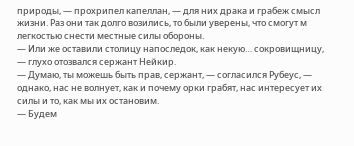природы, — прохрипел капеллан, — для них драка и грабеж смысл жизни. Раз они так долго возились, то были уверены, что смогут м легкостью снести местные силы обороны.
— Или же оставили столицу напоследок, как некую… сокровищницу, — глухо отозвался сержант Нейкир.
— Думаю, ты можешь быть прав, сержант, — согласился Рубеус, — однако, нас не волнует, как и почему орки грабят, нас интересует их силы и то, как мы их остановим.
— Будем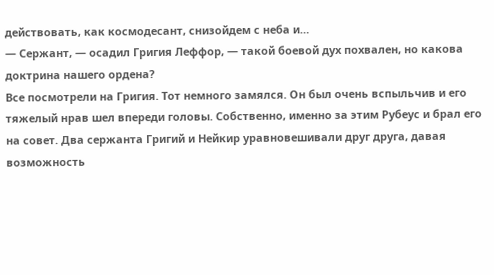действовать, как космодесант, снизойдем с неба и…
— Сержант, — осадил Григия Леффор, — такой боевой дух похвален, но какова доктрина нашего ордена?
Все посмотрели на Григия. Тот немного замялся. Он был очень вспыльчив и его тяжелый нрав шел впереди головы. Собственно, именно за этим Рубеус и брал его на совет. Два сержанта Григий и Нейкир уравновешивали друг друга, давая возможность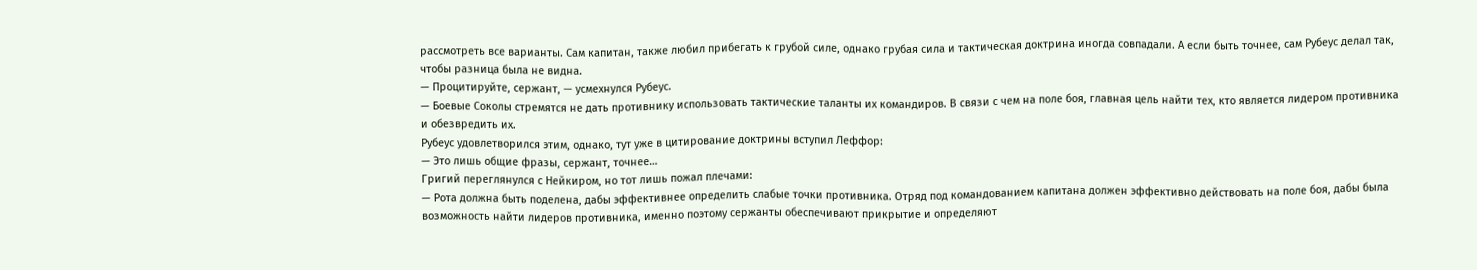рассмотреть все варианты. Сам капитан, также любил прибегать к грубой силе, однако грубая сила и тактическая доктрина иногда совпадали. А если быть точнее, сам Рубеус делал так, чтобы разница была не видна.
— Процитируйте, сержант, — усмехнулся Рубеус.
— Боевые Соколы стремятся не дать противнику использовать тактические таланты их командиров. В связи с чем на поле боя, главная цель найти тех, кто является лидером противника и обезвредить их.
Рубеус удовлетворился этим, однако, тут уже в цитирование доктрины вступил Леффор:
— Это лишь общие фразы, сержант, точнее…
Григий переглянулся с Нейкиром, но тот лишь пожал плечами:
— Рота должна быть поделена, дабы эффективнее определить слабые точки противника. Отряд под командованием капитана должен эффективно действовать на поле боя, дабы была возможность найти лидеров противника, именно поэтому сержанты обеспечивают прикрытие и определяют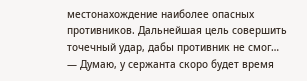местонахождение наиболее опасных противников. Дальнейшая цель совершить точечный удар, дабы противник не смог…
— Думаю, у сержанта скоро будет время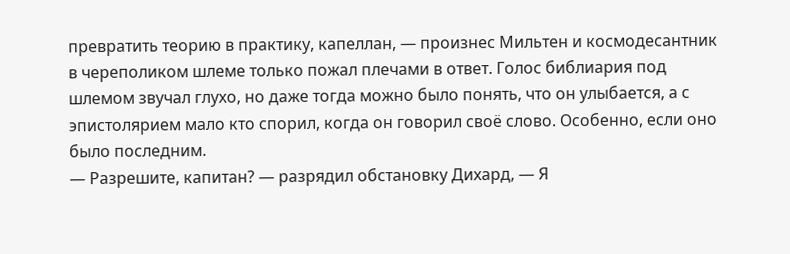превратить теорию в практику, капеллан, — произнес Мильтен и космодесантник в череполиком шлеме только пожал плечами в ответ. Голос библиария под шлемом звучал глухо, но даже тогда можно было понять, что он улыбается, а с эпистолярием мало кто спорил, когда он говорил своё слово. Особенно, если оно было последним.
— Разрешите, капитан? — разрядил обстановку Дихард, — Я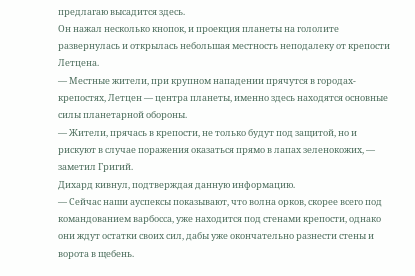предлагаю высадится здесь.
Он нажал несколько кнопок, и проекция планеты на гололите развернулась и открылась небольшая местность неподалеку от крепости Летцена.
— Местные жители, при крупном нападении прячутся в городах-крепостях, Летцен — центра планеты, именно здесь находятся основные силы планетарной обороны.
— Жители, прячась в крепости, не только будут под защитой, но и рискуют в случае поражения оказаться прямо в лапах зеленокожих, — заметил Григий.
Дихард кивнул, подтверждая данную информацию.
— Сейчас наши ауспексы показывают, что волна орков, скорее всего под командованием варбосса, уже находится под стенами крепости, однако они ждут остатки своих сил, дабы уже окончательно разнести стены и ворота в щебень.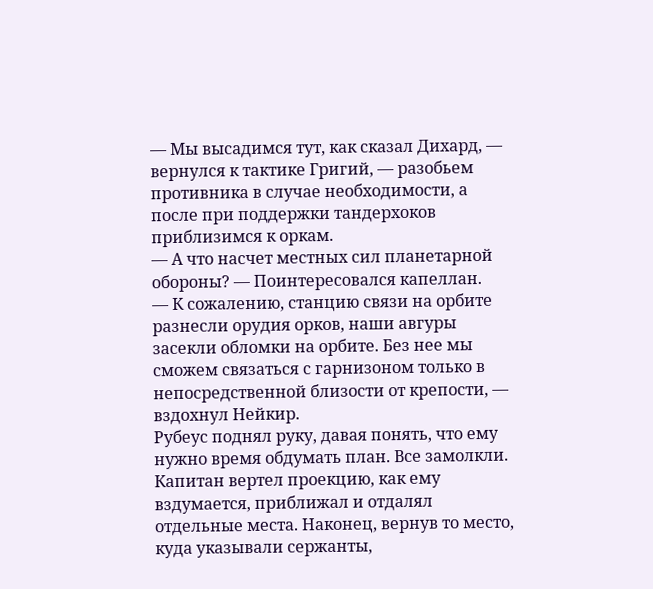— Мы высадимся тут, как сказал Дихард, — вернулся к тактике Григий, — разобьем противника в случае необходимости, а после при поддержки тандерхоков приблизимся к оркам.
— А что насчет местных сил планетарной обороны? — Поинтересовался капеллан.
— К сожалению, станцию связи на орбите разнесли орудия орков, наши авгуры засекли обломки на орбите. Без нее мы сможем связаться с гарнизоном только в непосредственной близости от крепости, — вздохнул Нейкир.
Рубеус поднял руку, давая понять, что ему нужно время обдумать план. Все замолкли. Капитан вертел проекцию, как ему вздумается, приближал и отдалял отдельные места. Наконец, вернув то место, куда указывали сержанты,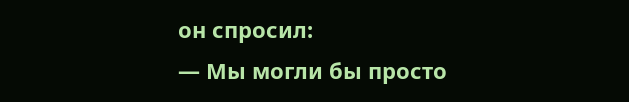он спросил:
— Мы могли бы просто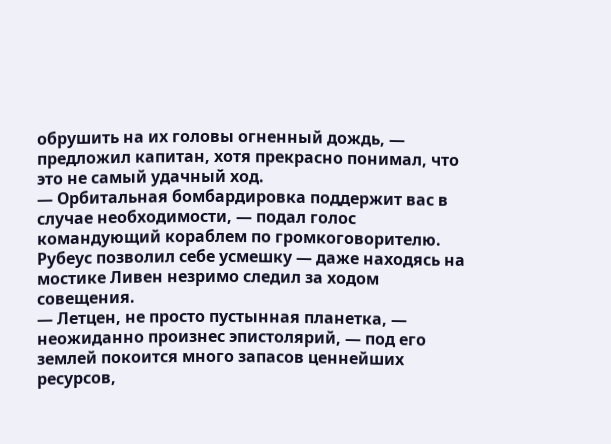обрушить на их головы огненный дождь, — предложил капитан, хотя прекрасно понимал, что это не самый удачный ход.
— Орбитальная бомбардировка поддержит вас в случае необходимости, — подал голос командующий кораблем по громкоговорителю. Рубеус позволил себе усмешку — даже находясь на мостике Ливен незримо следил за ходом совещения.
— Летцен, не просто пустынная планетка, — неожиданно произнес эпистолярий, — под его землей покоится много запасов ценнейших ресурсов,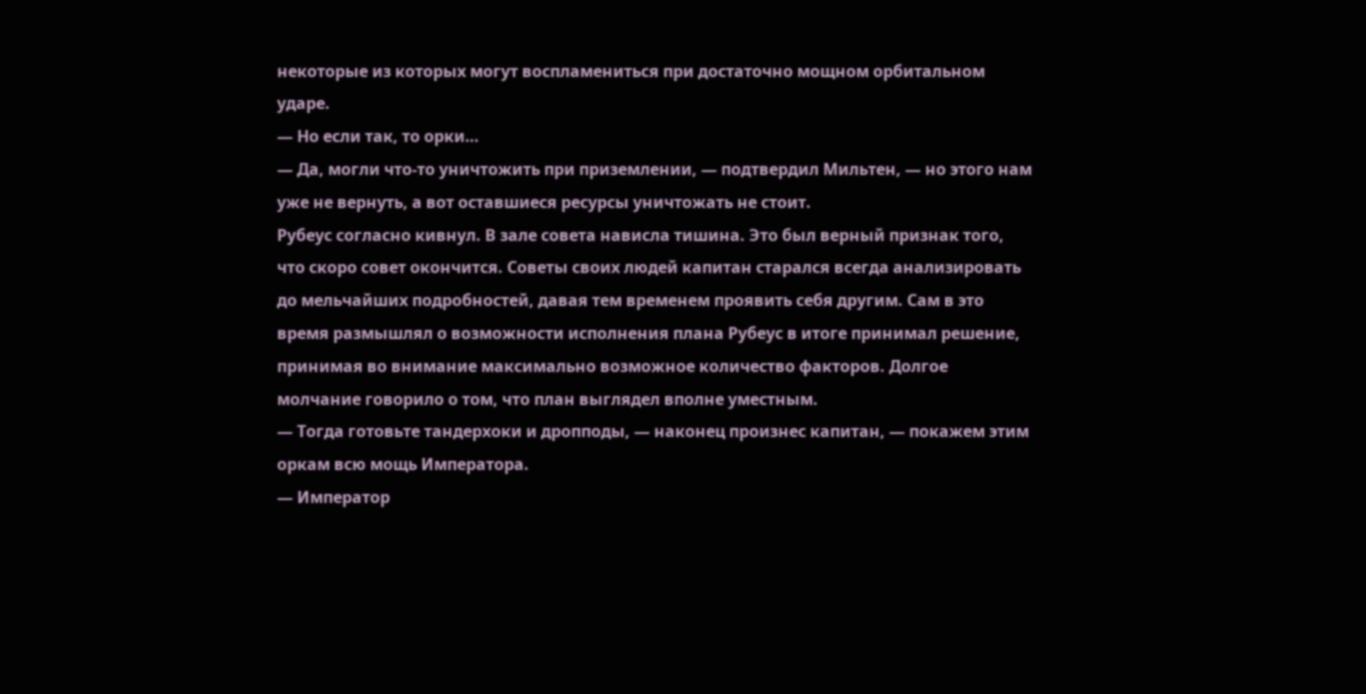некоторые из которых могут воспламениться при достаточно мощном орбитальном ударе.
— Но если так, то орки…
— Да, могли что-то уничтожить при приземлении, — подтвердил Мильтен, — но этого нам уже не вернуть, а вот оставшиеся ресурсы уничтожать не стоит.
Рубеус согласно кивнул. В зале совета нависла тишина. Это был верный признак того, что скоро совет окончится. Советы своих людей капитан старался всегда анализировать до мельчайших подробностей, давая тем временем проявить себя другим. Сам в это время размышлял о возможности исполнения плана Рубеус в итоге принимал решение, принимая во внимание максимально возможное количество факторов. Долгое молчание говорило о том, что план выглядел вполне уместным.
— Тогда готовьте тандерхоки и дропподы, — наконец произнес капитан, — покажем этим оркам всю мощь Императора.
— Император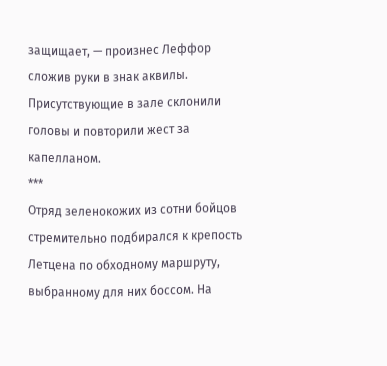защищает, — произнес Леффор сложив руки в знак аквилы.
Присутствующие в зале склонили головы и повторили жест за капелланом.
***
Отряд зеленокожих из сотни бойцов стремительно подбирался к крепость Летцена по обходному маршруту, выбранному для них боссом. На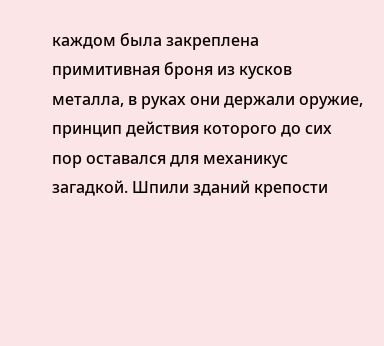каждом была закреплена примитивная броня из кусков металла, в руках они держали оружие, принцип действия которого до сих пор оставался для механикус загадкой. Шпили зданий крепости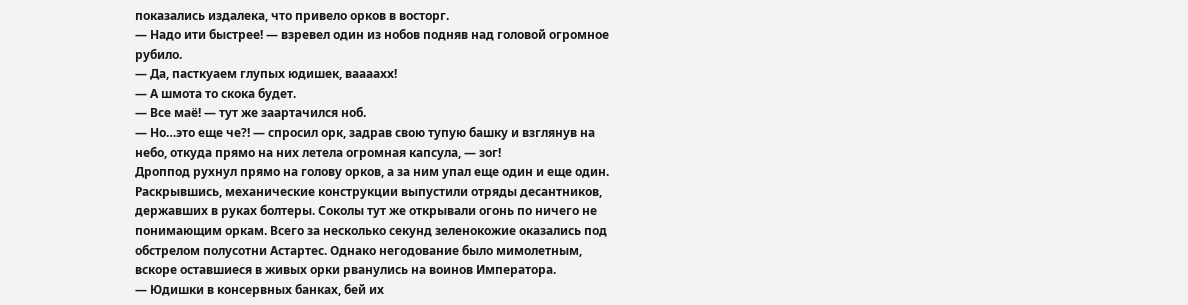показались издалека, что привело орков в восторг.
— Надо ити быстрее! — взревел один из нобов подняв над головой огромное рубило.
— Да, пасткуаем глупых юдишек, ваааахх!
— А шмота то скока будет.
— Все маё! — тут же заартачился ноб.
— Но…это еще че?! — спросил орк, задрав свою тупую башку и взглянув на небо, откуда прямо на них летела огромная капсула, — зог!
Дроппод рухнул прямо на голову орков, а за ним упал еще один и еще один. Раскрывшись, механические конструкции выпустили отряды десантников, державших в руках болтеры. Соколы тут же открывали огонь по ничего не понимающим оркам. Всего за несколько секунд зеленокожие оказались под обстрелом полусотни Астартес. Однако негодование было мимолетным, вскоре оставшиеся в живых орки рванулись на воинов Императора.
— Юдишки в консервных банках, бей их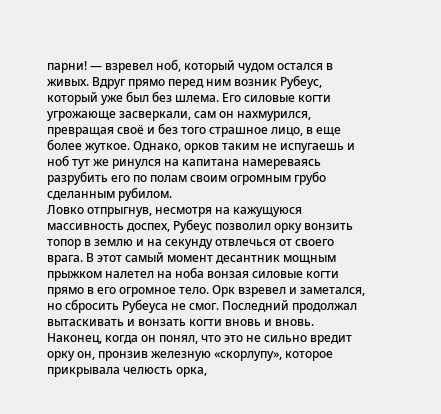парни! — взревел ноб, который чудом остался в живых. Вдруг прямо перед ним возник Рубеус, который уже был без шлема. Его силовые когти угрожающе засверкали, сам он нахмурился, превращая своё и без того страшное лицо, в еще более жуткое. Однако, орков таким не испугаешь и ноб тут же ринулся на капитана намереваясь разрубить его по полам своим огромным грубо сделанным рубилом.
Ловко отпрыгнув, несмотря на кажущуюся массивность доспех, Рубеус позволил орку вонзить топор в землю и на секунду отвлечься от своего врага. В этот самый момент десантник мощным прыжком налетел на ноба вонзая силовые когти прямо в его огромное тело. Орк взревел и заметался, но сбросить Рубеуса не смог. Последний продолжал вытаскивать и вонзать когти вновь и вновь. Наконец, когда он понял, что это не сильно вредит орку он, пронзив железную «скорлупу», которое прикрывала челюсть орка,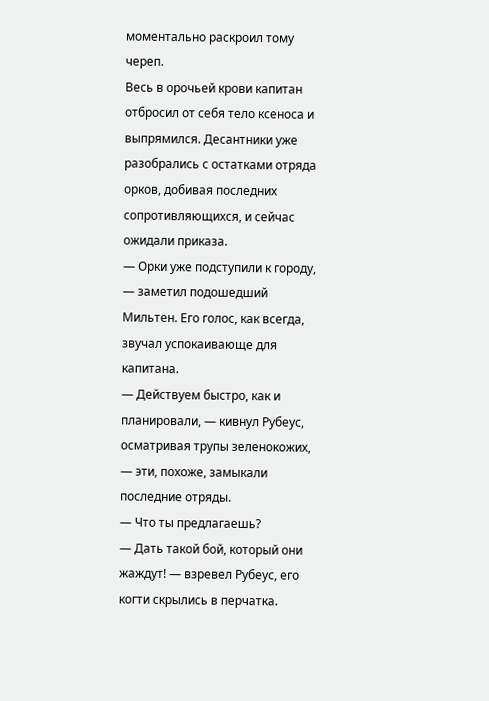моментально раскроил тому череп.
Весь в орочьей крови капитан отбросил от себя тело ксеноса и выпрямился. Десантники уже разобрались с остатками отряда орков, добивая последних сопротивляющихся, и сейчас ожидали приказа.
— Орки уже подступили к городу, — заметил подошедший Мильтен. Его голос, как всегда, звучал успокаивающе для капитана.
— Действуем быстро, как и планировали, — кивнул Рубеус, осматривая трупы зеленокожих, — эти, похоже, замыкали последние отряды.
— Что ты предлагаешь?
— Дать такой бой, который они жаждут! — взревел Рубеус, его когти скрылись в перчатка.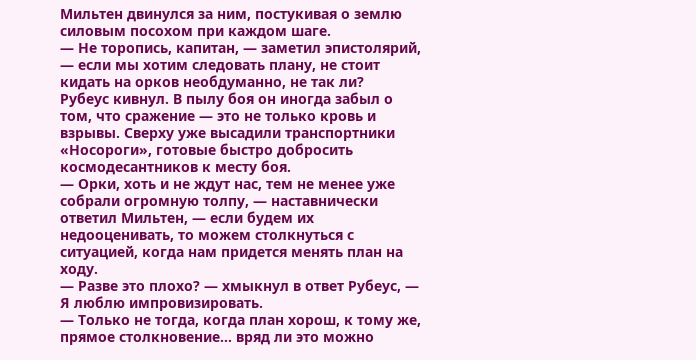Мильтен двинулся за ним, постукивая о землю силовым посохом при каждом шаге.
— Не торопись, капитан, — заметил эпистолярий, — если мы хотим следовать плану, не стоит кидать на орков необдуманно, не так ли?
Рубеус кивнул. В пылу боя он иногда забыл о том, что сражение — это не только кровь и взрывы. Сверху уже высадили транспортники «Носороги», готовые быстро добросить космодесантников к месту боя.
— Орки, хоть и не ждут нас, тем не менее уже собрали огромную толпу, — наставнически ответил Мильтен, — если будем их недооценивать, то можем столкнуться с ситуацией, когда нам придется менять план на ходу.
— Разве это плохо? — хмыкнул в ответ Рубеус, — Я люблю импровизировать.
— Только не тогда, когда план хорош, к тому же, прямое столкновение… вряд ли это можно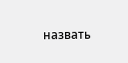назвать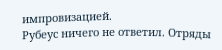импровизацией.
Рубеус ничего не ответил. Отряды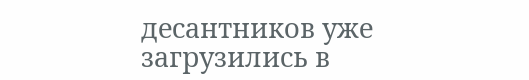десантников уже загрузились в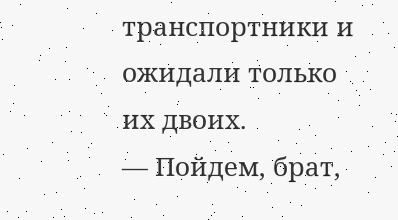транспортники и ожидали только их двоих.
— Пойдем, брат,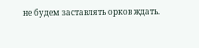не будем заставлять орков ждать.